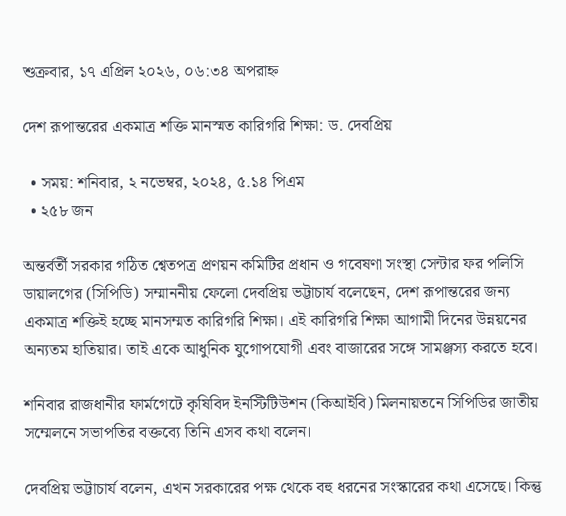শুক্রবার, ১৭ এপ্রিল ২০২৬, ০৬:৩৪ অপরাহ্ন

দেশ রূপান্তরের একমাত্র শক্তি মানস্মত কারিগরি শিক্ষা: ড. দেবপ্রিয়

  • সময়: শনিবার, ২ নভেম্বর, ২০২৪, ৫.১৪ পিএম
  • ২৫৮ জন

অন্তর্বর্তী সরকার গঠিত শ্বেতপত্র প্রণয়ন কমিটির প্রধান ও গবেষণা সংস্থা সেন্টার ফর পলিসি ডায়ালগের (সিপিডি) সম্মাননীয় ফেলো দেবপ্রিয় ভট্টাচার্য বলেছেন, দেশ রূপান্তরের জন্য একমাত্র শক্তিই হচ্ছে মানসম্মত কারিগরি শিক্ষা। এই কারিগরি শিক্ষা আগামী দিনের উন্নয়নের অন্যতম হাতিয়ার। তাই একে আধুনিক যুগোপযোগী এবং বাজারের সঙ্গে সামঞ্জস্য করতে হবে।

শনিবার রাজধানীর ফার্মগেটে কৃষিবিদ ইনস্টিটিউশন (কিআইবি) মিলনায়তনে সিপিডির জাতীয় সম্মেলনে সভাপতির বক্তব্যে তিনি এসব কথা বলেন।

দেবপ্রিয় ভট্টাচার্য বলেন, এখন সরকারের পক্ষ থেকে বহু ধরনের সংস্কারের কথা এসেছে। কিন্তু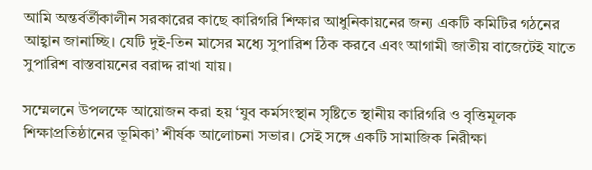আমি অন্তর্বর্তীকালীন সরকারের কাছে কারিগরি শিক্ষার আধুনিকায়নের জন্য একটি কমিটির গঠনের আহ্বান জানাচ্ছি। যেটি দুই-তিন মাসের মধ্যে সুপারিশ ঠিক করবে এবং আগামী জাতীয় বাজেটেই যাতে সুপারিশ বাস্তবায়নের বরাদ্দ রাখা যায়।

সম্মেলনে উপলক্ষে আয়োজন করা হয় ‘যুব কর্মসংস্থান সৃষ্টিতে স্থানীয় কারিগরি ও বৃত্তিমূলক শিক্ষাপ্রতিষ্ঠানের ভূমিকা’ শীর্ষক আলোচনা সভার। সেই সঙ্গে একটি সামাজিক নিরীক্ষা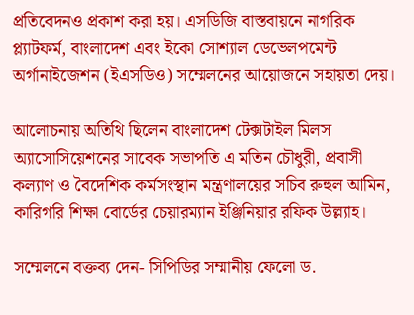প্রতিবেদনও প্রকাশ করা হয়। এসডিজি বাস্তবায়নে নাগরিক প্ল্যাটফর্ম, বাংলাদেশ এবং ইকো সোশ্যাল ডেভেলপমেন্ট অর্গানাইজেশন (ইএসডিও) সম্মেলনের আয়োজনে সহায়তা দেয়।

আলোচনায় অতিথি ছিলেন বাংলাদেশ টেক্সটাইল মিলস অ্যাসোসিয়েশনের সাবেক সভাপতি এ মতিন চৌধুরী, প্রবাসী কল্যাণ ও বৈদেশিক কর্মসংস্থান মন্ত্রণালয়ের সচিব রুহুল আমিন, কারিগরি শিক্ষা বোর্ডের চেয়ারম্যান ইঞ্জিনিয়ার রফিক উল্ল্যাহ।

সম্মেলনে বক্তব্য দেন- সিপিডির সম্মানীয় ফেলো ড.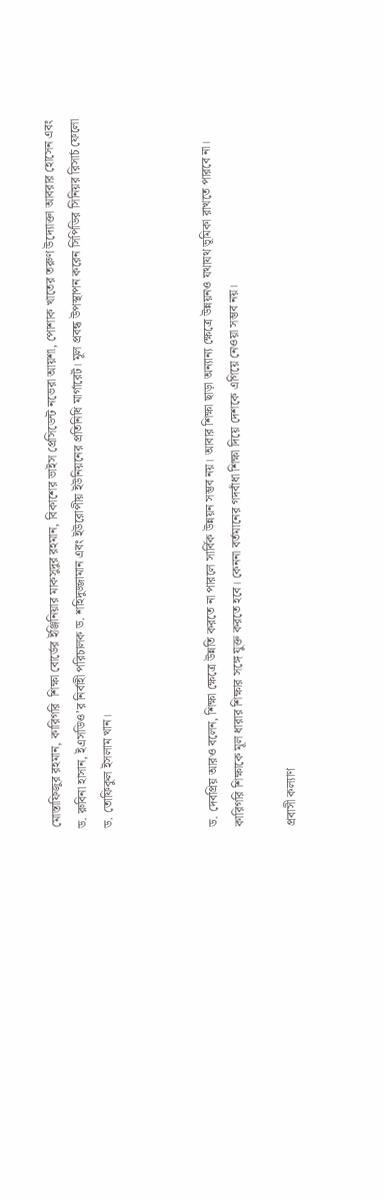মোস্তাফিজুর রহমান, কারিগরি  শিক্ষা বোর্ডের ইঞ্জিনিয়ার মাকসুদুর রহমান, বিকাশের ভাইস প্রেসিডেন্ট নভেরা আয়শা, পোশাক খাতের তরুণ উদ্যোক্তা আবরার হোসেন এবং ড. রুবিনা হাসান, ইএসডিও’র নির্বাহী পরিচালক ড. শহিদুজ্জামান এবং ইউরোপীয় ইউনিয়নের প্রতিনিধি মার্গারেট। মূল প্রবন্ধ উপস্থাপন করেন সিপিডির সিনিয়র রিসার্চ ফেলো ড. তোফিকুল ইসলাম খান।



ড. দেবপ্রিয় আরও বলেন, শিক্ষা ক্ষেত্রে উন্নতি করতে না পারলে সার্বিক উন্নয়ন সম্ভব নয়। আবার শিক্ষা ছাড়া অন্যান্য ক্ষেত্রে উন্নয়নও যথাযথ ভূমিকা রাখতে পারবে না। কারিগরি শিক্ষাকে মূল ধারার শিক্ষার সঙ্গে যুক্ত করতে হবে। কেননা বর্তমানের গদবাঁধা শিক্ষা দিয়ে দেশকে এগিয়ে নেওয়া সম্ভব নয়।

প্রবাসী কল্যাণ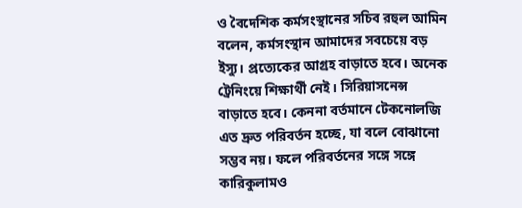ও বৈদেশিক কর্মসংস্থানের সচিব রহুল আমিন বলেন, কর্মসংস্থান আমাদের সবচেয়ে বড় ইস্যু। প্রত্যেকের আগ্রহ বাড়াতে হবে। অনেক ট্রেনিংয়ে শিক্ষার্থী নেই। সিরিয়াসনেন্স বাড়াতে হবে। কেননা বর্তমানে টেকনোলজি এত দ্রুত পরিবর্তন হচ্ছে, যা বলে বোঝানো সম্ভব নয়। ফলে পরিবর্তনের সঙ্গে সঙ্গে কারিকুলামও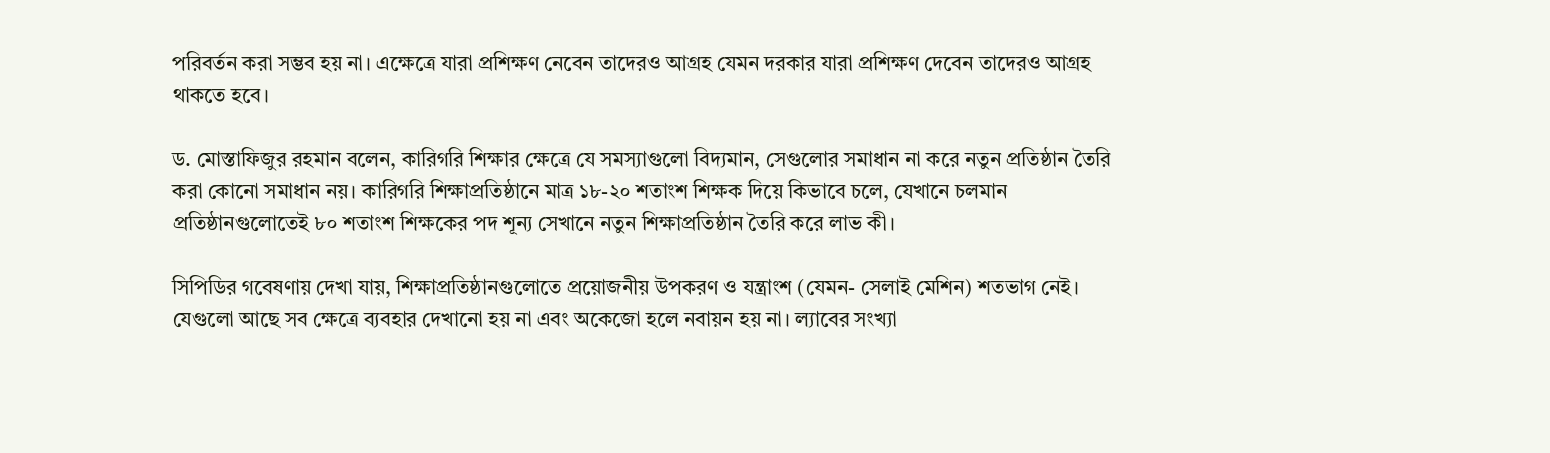পরিবর্তন করা সম্ভব হয় না। এক্ষেত্রে যারা প্রশিক্ষণ নেবেন তাদেরও আগ্রহ যেমন দরকার যারা প্রশিক্ষণ দেবেন তাদেরও আগ্রহ থাকতে হবে।

ড. মোস্তাফিজুর রহমান বলেন, কারিগরি শিক্ষার ক্ষেত্রে যে সমস্যাগুলো বিদ্যমান, সেগুলোর সমাধান না করে নতুন প্রতিষ্ঠান তৈরি করা কোনো সমাধান নয়। কারিগরি শিক্ষাপ্রতিষ্ঠানে মাত্র ১৮-২০ শতাংশ শিক্ষক দিয়ে কিভাবে চলে, যেখানে চলমান প্রতিষ্ঠানগুলোতেই ৮০ শতাংশ শিক্ষকের পদ শূন্য সেখানে নতুন শিক্ষাপ্রতিষ্ঠান তৈরি করে লাভ কী।

সিপিডির গবেষণায় দেখা যায়, শিক্ষাপ্রতিষ্ঠানগুলোতে প্রয়োজনীয় উপকরণ ও যন্ত্রাংশ (যেমন- সেলাই মেশিন) শতভাগ নেই। যেগুলো আছে সব ক্ষেত্রে ব্যবহার দেখানো হয় না এবং অকেজো হলে নবায়ন হয় না। ল্যাবের সংখ্যা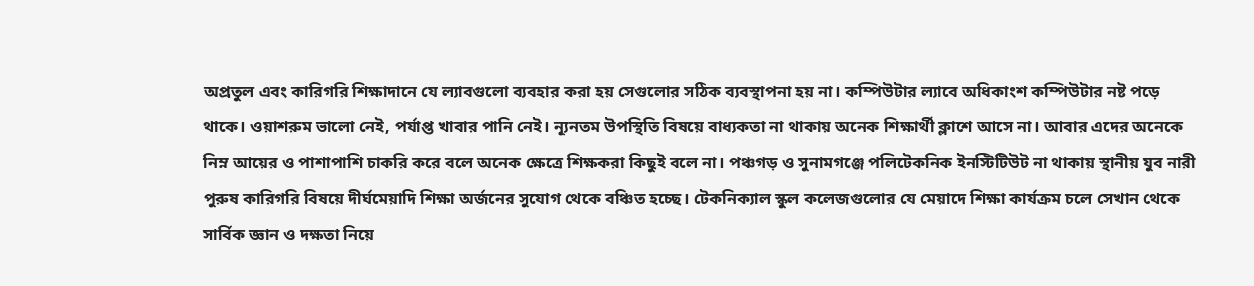অপ্রতুল এবং কারিগরি শিক্ষাদানে যে ল্যাবগুলো ব্যবহার করা হয় সেগুলোর সঠিক ব্যবস্থাপনা হয় না। কম্পিউটার ল্যাবে অধিকাংশ কম্পিউটার নষ্ট পড়ে থাকে। ওয়াশরুম ভালো নেই, পর্যাপ্ত খাবার পানি নেই। ন্যূনতম উপস্থিতি বিষয়ে বাধ্যকতা না থাকায় অনেক শিক্ষার্থী ক্লাশে আসে না। আবার এদের অনেকে নিম্ন আয়ের ও পাশাপাশি চাকরি করে বলে অনেক ক্ষেত্রে শিক্ষকরা কিছুই বলে না। পঞ্চগড় ও সুনামগঞ্জে পলিটেকনিক ইনস্টিটিউট না থাকায় স্থানীয় যুব নারী পুরুষ কারিগরি বিষয়ে দীর্ঘমেয়াদি শিক্ষা অর্জনের সুযোগ থেকে বঞ্চিত হচ্ছে। টেকনিক্যাল স্কুল কলেজগুলোর যে মেয়াদে শিক্ষা কার্যক্রম চলে সেখান থেকে সার্বিক জ্ঞান ও দক্ষতা নিয়ে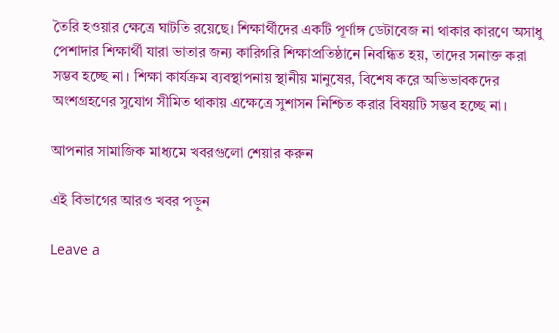তৈরি হওয়ার ক্ষেত্রে ঘাটতি রয়েছে। শিক্ষার্থীদের একটি পূর্ণাঙ্গ ডেটাবেজ না থাকার কারণে অসাধু পেশাদার শিক্ষার্থী যারা ভাতার জন্য কারিগরি শিক্ষাপ্রতিষ্ঠানে নিবন্ধিত হয়, তাদের সনাক্ত করা সম্ভব হচ্ছে না। শিক্ষা কার্যক্রম ব্যবস্থাপনায় স্থানীয় মানুষের, বিশেষ করে অভিভাবকদের অংশগ্রহণের সুযোগ সীমিত থাকায় এক্ষেত্রে সুশাসন নিশ্চিত করার বিষয়টি সম্ভব হচ্ছে না।

আপনার সামাজিক মাধ্যমে খবরগুলো শেয়ার করুন

এই বিভাগের আরও খবর পড়ুন

Leave a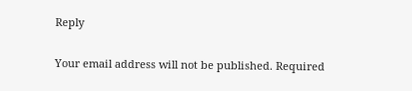Reply

Your email address will not be published. Required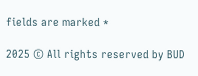fields are marked *

2025 © All rights reserved by BUD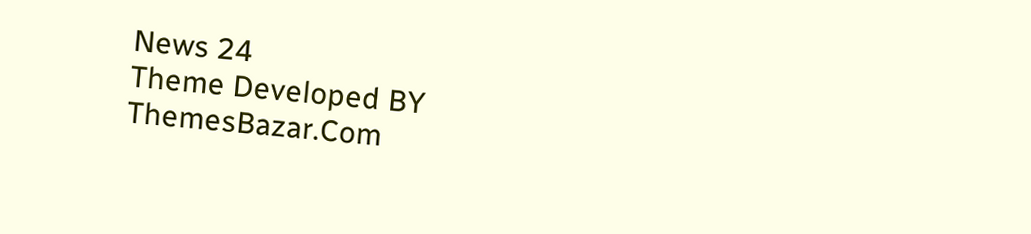News 24
Theme Developed BY ThemesBazar.Com